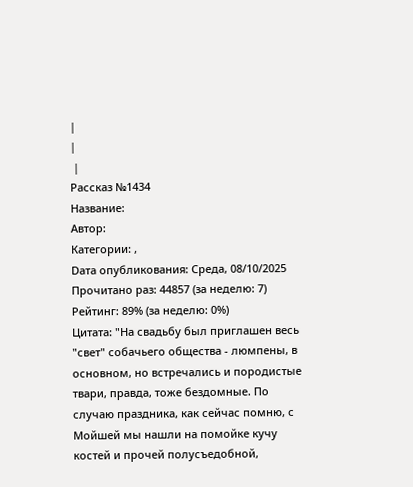|
|
 |
Рассказ №1434
Название:
Автор:
Категории: ,
Dата опубликования: Среда, 08/10/2025
Прочитано раз: 44857 (за неделю: 7)
Рейтинг: 89% (за неделю: 0%)
Цитата: "На свадьбу был приглашен весь "свет" собачьего общества - люмпены, в основном, но встречались и породистые твари, правда, тоже бездомные. По случаю праздника, как сейчас помню, с Мойшей мы нашли на помойке кучу костей и прочей полусъедобной,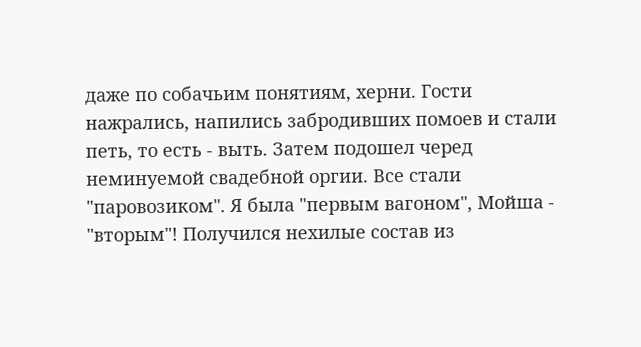даже по собачьим понятиям, херни. Гости нажрались, напились забродивших помоев и стали петь, то есть - выть. Затем подошел черед неминуемой свадебной оргии. Все стали "паровозиком". Я была "первым вагоном", Мойша - "вторым"! Получился нехилые состав из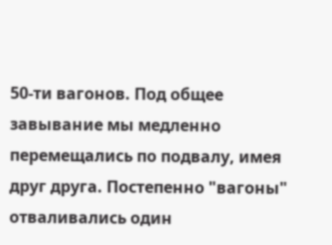50-ти вагонов. Под общее завывание мы медленно перемещались по подвалу, имея друг друга. Постепенно "вагоны" отваливались один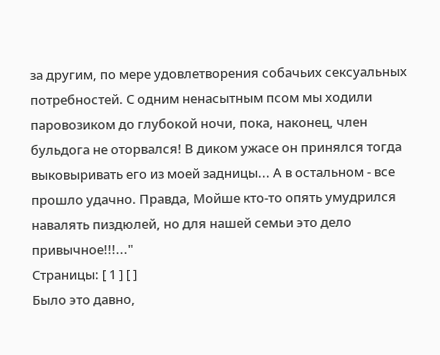за другим, по мере удовлетворения собачьих сексуальных потребностей. С одним ненасытным псом мы ходили паровозиком до глубокой ночи, пока, наконец, член бульдога не оторвался! В диком ужасе он принялся тогда выковыривать его из моей задницы... А в остальном - все прошло удачно. Правда, Мойше кто-то опять умудрился навалять пиздюлей, но для нашей семьи это дело привычное!!!..."
Страницы: [ 1 ] [ ]
Было это давно,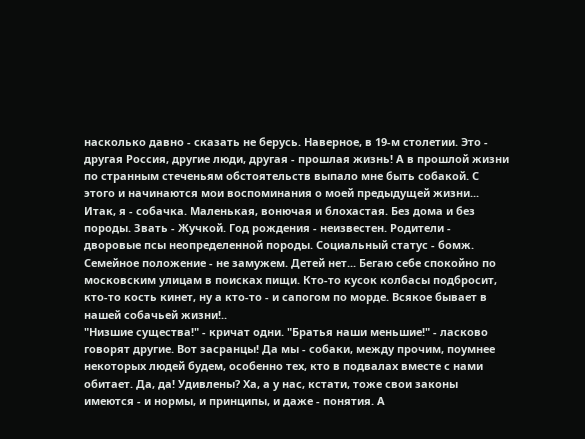насколько давно - сказать не берусь. Наверное, в 19-м столетии. Это - другая Россия, другие люди, другая - прошлая жизнь! А в прошлой жизни по странным стеченьям обстоятельств выпало мне быть собакой. С этого и начинаются мои воспоминания о моей предыдущей жизни...
Итак, я - собачка. Маленькая, вонючая и блохастая. Без дома и без породы. Звать - Жучкой. Год рождения - неизвестен. Родители - дворовые псы неопределенной породы. Социальный статус - бомж. Семейное положение - не замужем. Детей нет... Бегаю себе спокойно по московским улицам в поисках пищи. Кто-то кусок колбасы подбросит, кто-то кость кинет, ну а кто-то - и сапогом по морде. Всякое бывает в нашей собачьей жизни!..
"Низшие существа!" - кричат одни. "Братья наши меньшие!" - ласково говорят другие. Вот засранцы! Да мы - собаки, между прочим, поумнее некоторых людей будем, особенно тех, кто в подвалах вместе с нами обитает. Да, да! Удивлены? Ха, а у нас, кстати, тоже свои законы имеются - и нормы, и принципы, и даже - понятия. А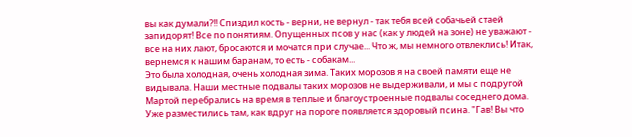вы как думали?!! Спиздил кость - верни, не вернул - так тебя всей собачьей стаей запидорят! Все по понятиям. Опущенных псов у нас (как у людей на зоне) не уважают - все на них лают, бросаются и мочатся при случае... Что ж, мы немного отвлеклись! Итак, вернемся к нашим баранам, то есть - собакам...
Это была холодная, очень холодная зима. Таких морозов я на своей памяти еще не видывала. Наши местные подвалы таких морозов не выдерживали, и мы с подругой Мартой перебрались на время в теплые и благоустроенные подвалы соседнего дома. Уже разместились там, как вдруг на пороге появляется здоровый псина. "Гав! Вы что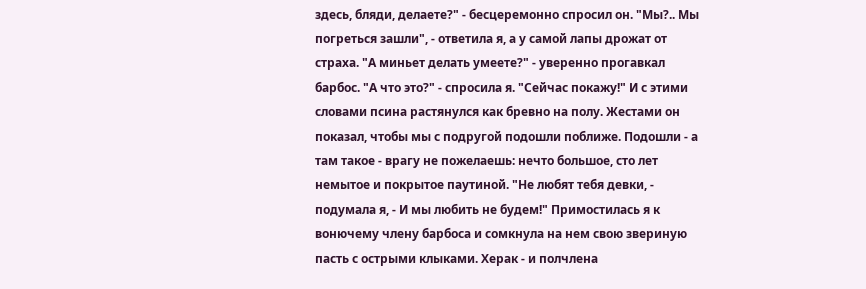здесь, бляди, делаете?" - бесцеремонно спросил он. "Мы?.. Мы погреться зашли", - ответила я, а у самой лапы дрожат от страха. "А миньет делать умеете?" - уверенно прогавкал барбос. "А что это?" - спросила я. "Сейчас покажу!" И с этими словами псина растянулся как бревно на полу. Жестами он показал, чтобы мы с подругой подошли поближе. Подошли - а там такое - врагу не пожелаешь: нечто большое, сто лет немытое и покрытое паутиной. "Не любят тебя девки, - подумала я, - И мы любить не будем!" Примостилась я к вонючему члену барбоса и сомкнула на нем свою звериную пасть с острыми клыками. Херак - и полчлена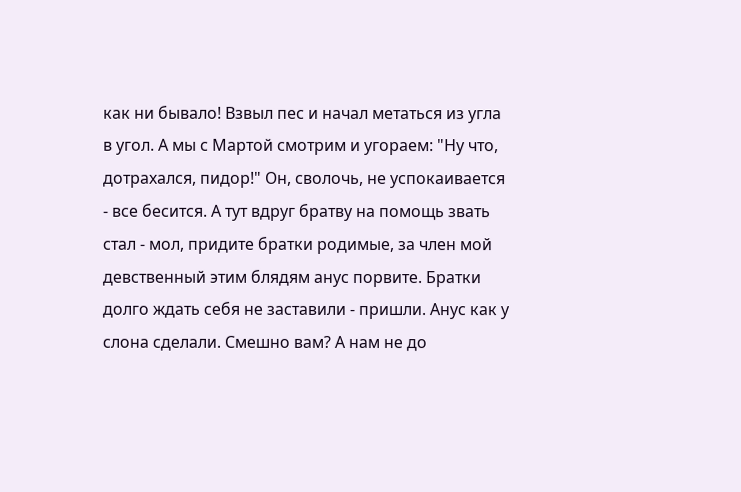как ни бывало! Взвыл пес и начал метаться из угла в угол. А мы с Мартой смотрим и угораем: "Ну что, дотрахался, пидор!" Он, сволочь, не успокаивается - все бесится. А тут вдруг братву на помощь звать стал - мол, придите братки родимые, за член мой девственный этим блядям анус порвите. Братки долго ждать себя не заставили - пришли. Анус как у слона сделали. Смешно вам? А нам не до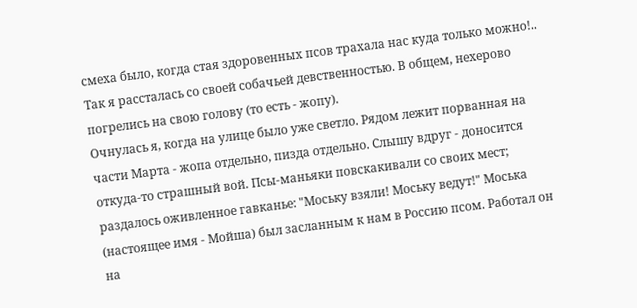смеха было, когда стая здоровенных псов трахала нас куда только можно!.. Так я рассталась со своей собачьей девственностью. В общем, нехерово погрелись на свою голову (то есть - жопу).
Очнулась я, когда на улице было уже светло. Рядом лежит порванная на части Марта - жопа отдельно, пизда отдельно. Слышу вдруг - доносится откуда-то страшный вой. Псы-маньяки повскакивали со своих мест; раздалось оживленное гавканье: "Моську взяли! Моську ведут!" Моська (настоящее имя - Мойша) был засланным к нам в Россию псом. Работал он на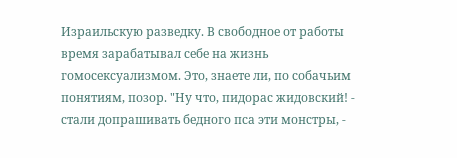Израильскую разведку. В свободное от работы время зарабатывал себе на жизнь гомосексуализмом. Это, знаете ли, по собачьим понятиям, позор. "Ну что, пидорас жидовский! - стали допрашивать бедного пса эти монстры, -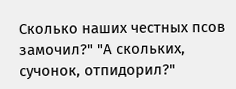Сколько наших честных псов замочил?" "А скольких, сучонок, отпидорил?"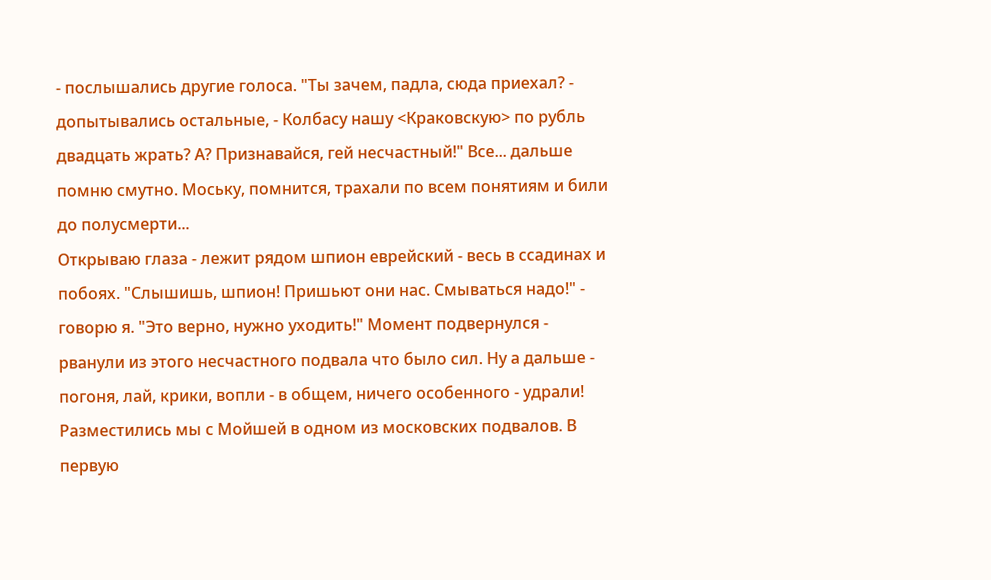- послышались другие голоса. "Ты зачем, падла, сюда приехал? - допытывались остальные, - Колбасу нашу <Краковскую> по рубль двадцать жрать? А? Признавайся, гей несчастный!" Все... дальше помню смутно. Моську, помнится, трахали по всем понятиям и били до полусмерти...
Открываю глаза - лежит рядом шпион еврейский - весь в ссадинах и побоях. "Слышишь, шпион! Пришьют они нас. Смываться надо!" - говорю я. "Это верно, нужно уходить!" Момент подвернулся - рванули из этого несчастного подвала что было сил. Ну а дальше - погоня, лай, крики, вопли - в общем, ничего особенного - удрали! Разместились мы с Мойшей в одном из московских подвалов. В первую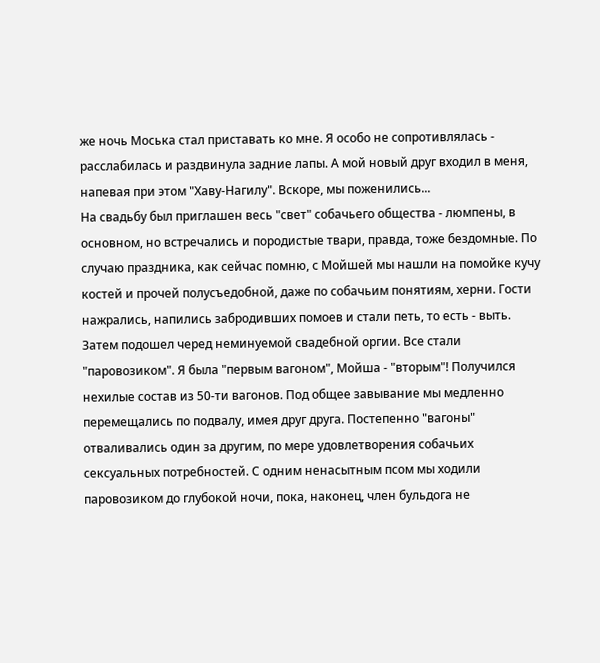же ночь Моська стал приставать ко мне. Я особо не сопротивлялась - расслабилась и раздвинула задние лапы. А мой новый друг входил в меня, напевая при этом "Хаву-Нагилу". Вскоре, мы поженились...
На свадьбу был приглашен весь "свет" собачьего общества - люмпены, в основном, но встречались и породистые твари, правда, тоже бездомные. По случаю праздника, как сейчас помню, с Мойшей мы нашли на помойке кучу костей и прочей полусъедобной, даже по собачьим понятиям, херни. Гости нажрались, напились забродивших помоев и стали петь, то есть - выть. Затем подошел черед неминуемой свадебной оргии. Все стали "паровозиком". Я была "первым вагоном", Мойша - "вторым"! Получился нехилые состав из 50-ти вагонов. Под общее завывание мы медленно перемещались по подвалу, имея друг друга. Постепенно "вагоны" отваливались один за другим, по мере удовлетворения собачьих сексуальных потребностей. С одним ненасытным псом мы ходили паровозиком до глубокой ночи, пока, наконец, член бульдога не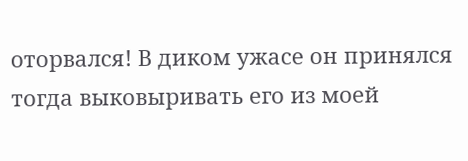оторвался! В диком ужасе он принялся тогда выковыривать его из моей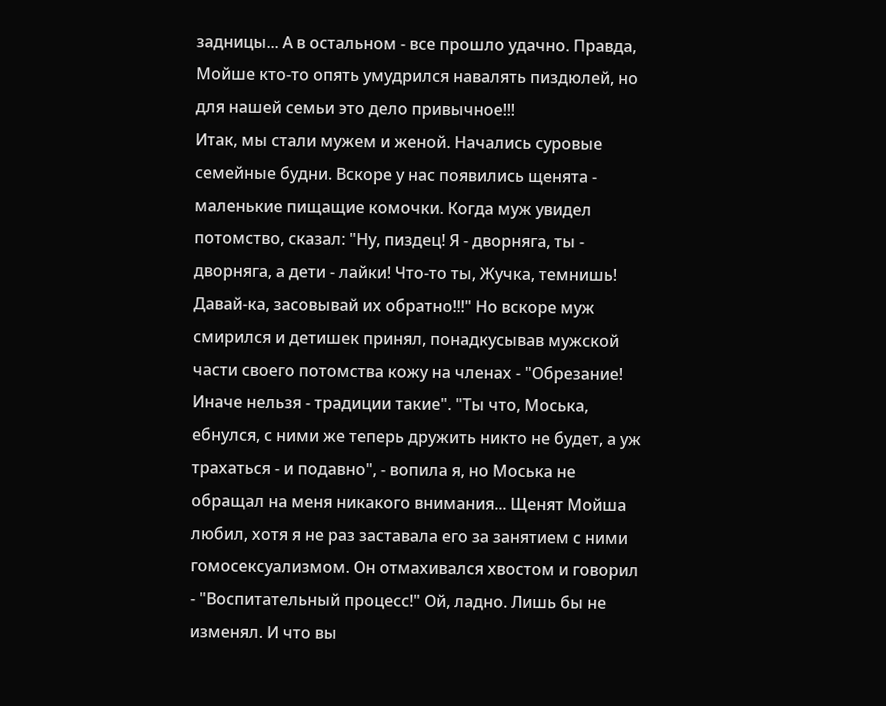задницы... А в остальном - все прошло удачно. Правда, Мойше кто-то опять умудрился навалять пиздюлей, но для нашей семьи это дело привычное!!!
Итак, мы стали мужем и женой. Начались суровые семейные будни. Вскоре у нас появились щенята - маленькие пищащие комочки. Когда муж увидел потомство, сказал: "Ну, пиздец! Я - дворняга, ты - дворняга, а дети - лайки! Что-то ты, Жучка, темнишь! Давай-ка, засовывай их обратно!!!" Но вскоре муж смирился и детишек принял, понадкусывав мужской части своего потомства кожу на членах - "Обрезание! Иначе нельзя - традиции такие". "Ты что, Моська, ебнулся, с ними же теперь дружить никто не будет, а уж трахаться - и подавно", - вопила я, но Моська не обращал на меня никакого внимания... Щенят Мойша любил, хотя я не раз заставала его за занятием с ними гомосексуализмом. Он отмахивался хвостом и говорил - "Воспитательный процесс!" Ой, ладно. Лишь бы не изменял. И что вы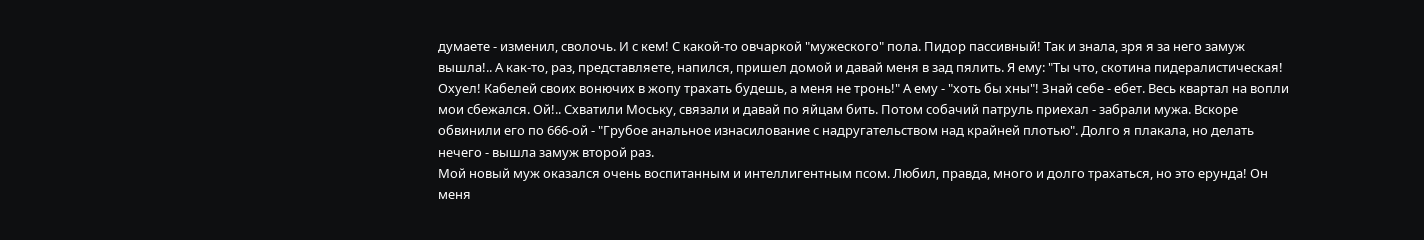думаете - изменил, сволочь. И с кем! С какой-то овчаркой "мужеского" пола. Пидор пассивный! Так и знала, зря я за него замуж вышла!.. А как-то, раз, представляете, напился, пришел домой и давай меня в зад пялить. Я ему: "Ты что, скотина пидералистическая! Охуел! Кабелей своих вонючих в жопу трахать будешь, а меня не тронь!" А ему - "хоть бы хны"! Знай себе - ебет. Весь квартал на вопли мои сбежался. Ой!.. Схватили Моську, связали и давай по яйцам бить. Потом собачий патруль приехал - забрали мужа. Вскоре обвинили его по 666-ой - "Грубое анальное изнасилование с надругательством над крайней плотью". Долго я плакала, но делать нечего - вышла замуж второй раз.
Мой новый муж оказался очень воспитанным и интеллигентным псом. Любил, правда, много и долго трахаться, но это ерунда! Он меня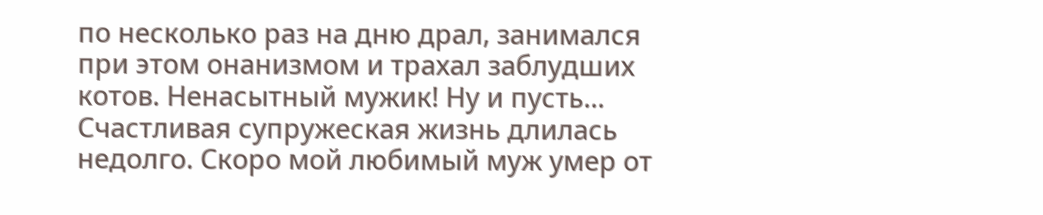по несколько раз на дню драл, занимался при этом онанизмом и трахал заблудших котов. Ненасытный мужик! Ну и пусть...
Счастливая супружеская жизнь длилась недолго. Скоро мой любимый муж умер от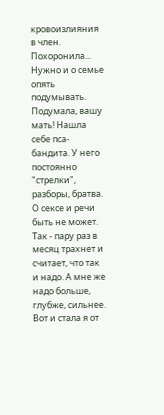кровоизлияния в член. Похоронила... Нужно и о семье опять подумывать. Подумала, вашу мать! Нашла себе пса-бандита. У него постоянно "стрелки", разборы, братва. О сексе и речи быть не может. Так - пару раз в месяц трахнет и считает, что так и надо. А мне же надо больше, глубже, сильнее. Вот и стала я от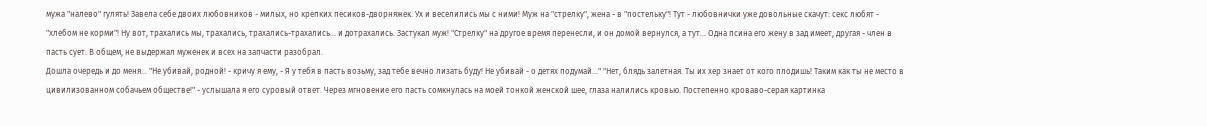мужа "налево" гулять! Завела себе двоих любовников - милых, но крепких песиков-дворняжек. Ух и веселились мы с ними! Муж на "стрелку", жена - в "постельку"! Тут - любовнички уже довольные скачут: секс любят - "хлебом не корми"! Ну вот, трахались мы, трахались, трахались-трахались... и дотрахались. Застукал муж! "Стрелку" на другое время перенесли, и он домой вернулся, а тут... Одна псина его жену в зад имеет, другая - член в пасть сует. В общем, не выдержал муженек и всех на запчасти разобрал.
Дошла очередь и до меня... "Не убивай, родной! - кричу я ему, - Я у тебя в пасть возьму, зад тебе вечно лизать буду! Не убивай - о детях подумай..." "Нет, блядь залетная. Ты их хер знает от кого плодишь! Таким как ты не место в цивилизованном собачьем обществе!" - услышала я его суровый ответ. Через мгновение его пасть сомкнулась на моей тонкой женской шее, глаза налились кровью. Постепенно кроваво-серая картинка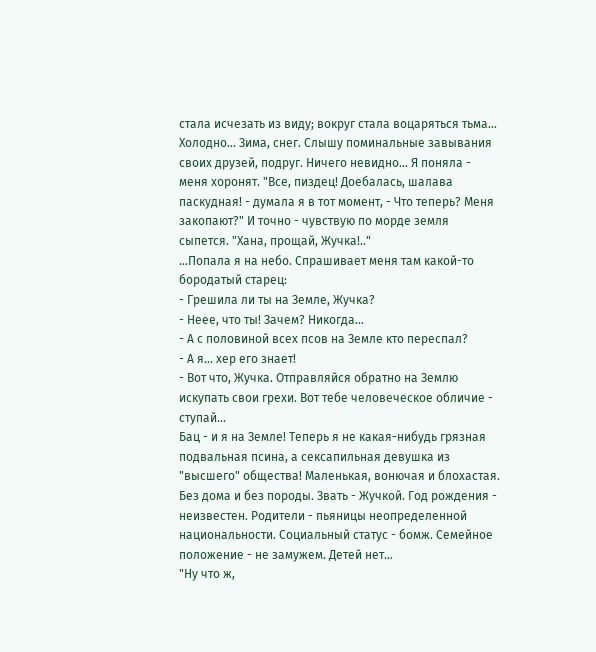стала исчезать из виду; вокруг стала воцаряться тьма...
Холодно... Зима, снег. Слышу поминальные завывания своих друзей, подруг. Ничего невидно... Я поняла - меня хоронят. "Все, пиздец! Доебалась, шалава паскудная! - думала я в тот момент, - Что теперь? Меня закопают?" И точно - чувствую по морде земля сыпется. "Хана, прощай, Жучка!.."
...Попала я на небо. Спрашивает меня там какой-то бородатый старец:
- Грешила ли ты на Земле, Жучка?
- Неее, что ты! Зачем? Никогда...
- А с половиной всех псов на Земле кто переспал?
- А я... хер его знает!
- Вот что, Жучка. Отправляйся обратно на Землю искупать свои грехи. Вот тебе человеческое обличие - ступай...
Бац - и я на Земле! Теперь я не какая-нибудь грязная подвальная псина, а сексапильная девушка из "высшего" общества! Маленькая, вонючая и блохастая. Без дома и без породы. Звать - Жучкой. Год рождения - неизвестен. Родители - пьяницы неопределенной национальности. Социальный статус - бомж. Семейное положение - не замужем. Детей нет...
"Ну что ж,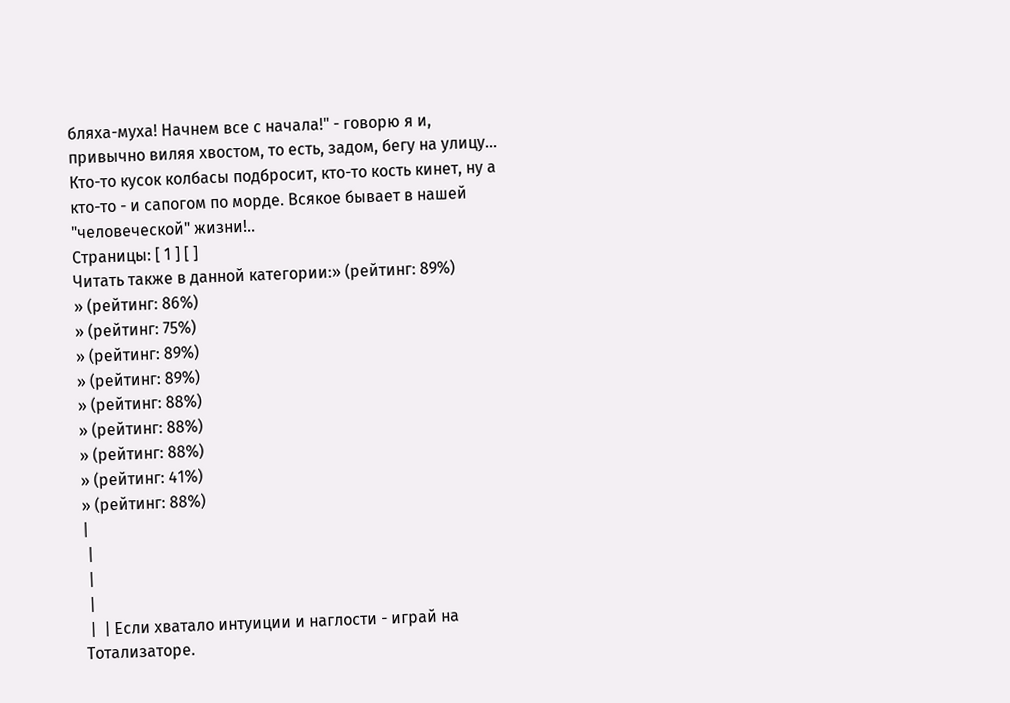бляха-муха! Начнем все с начала!" - говорю я и, привычно виляя хвостом, то есть, задом, бегу на улицу... Кто-то кусок колбасы подбросит, кто-то кость кинет, ну а кто-то - и сапогом по морде. Всякое бывает в нашей "человеческой" жизни!..
Страницы: [ 1 ] [ ]
Читать также в данной категории:» (рейтинг: 89%)
» (рейтинг: 86%)
» (рейтинг: 75%)
» (рейтинг: 89%)
» (рейтинг: 89%)
» (рейтинг: 88%)
» (рейтинг: 88%)
» (рейтинг: 88%)
» (рейтинг: 41%)
» (рейтинг: 88%)
|
 |
 |
 |
 |  | Если хватало интуиции и наглости - играй на Тотализаторе.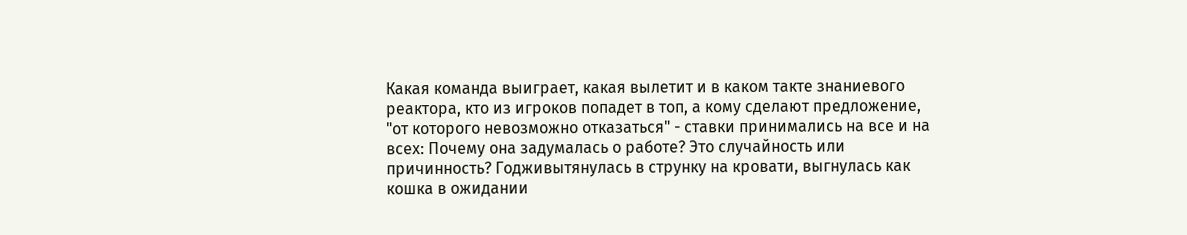Какая команда выиграет, какая вылетит и в каком такте знаниевого реактора, кто из игроков попадет в топ, а кому сделают предложение, "от которого невозможно отказаться" - ставки принимались на все и на всех: Почему она задумалась о работе? Это случайность или причинность? Годживытянулась в струнку на кровати, выгнулась как кошка в ожидании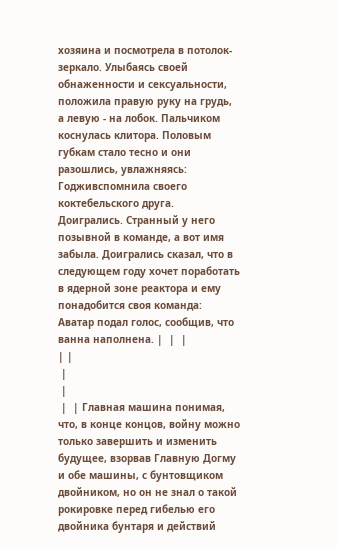хозяина и посмотрела в потолок-зеркало. Улыбаясь своей обнаженности и сексуальности, положила правую руку на грудь, а левую - на лобок. Пальчиком коснулась клитора. Половым губкам стало тесно и они разошлись, увлажняясь: Годживспомнила своего коктебельского друга. Доигрались. Странный у него позывной в команде, а вот имя забыла. Доигрались сказал, что в следующем году хочет поработать в ядерной зоне реактора и ему понадобится своя команда: Аватар подал голос, сообщив, что ванна наполнена. |  |  |
| |
 |
 |
 |  | Главная машина понимая, что, в конце концов, войну можно только завершить и изменить будущее, взорвав Главную Догму и обе машины, с бунтовщиком двойником, но он не знал о такой рокировке перед гибелью его двойника бунтаря и действий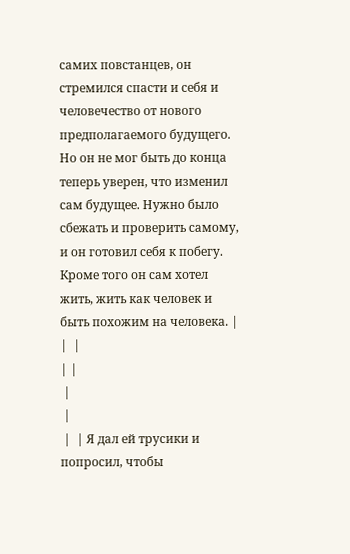самих повстанцев, он стремился спасти и себя и человечество от нового предполагаемого будущего. Но он не мог быть до конца теперь уверен, что изменил сам будущее. Нужно было сбежать и проверить самому, и он готовил себя к побегу. Кроме того он сам хотел жить, жить как человек и быть похожим на человека. |  |  |
| |
 |
 |
 |  | Я дал ей трусики и попросил, чтобы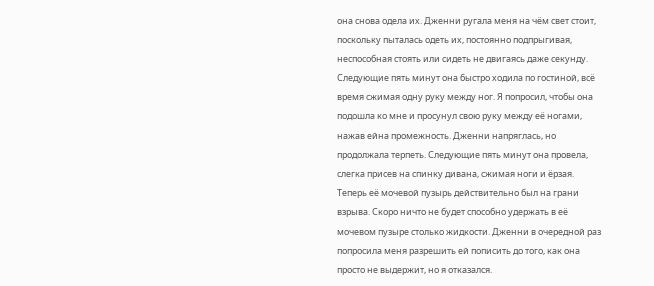она снова одела их. Дженни ругала меня на чём свет стоит, поскольку пыталась одеть их, постоянно подпрыгивая, неспособная стоять или сидеть не двигаясь даже секунду. Следующие пять минут она быстро ходила по гостиной, всё время сжимая одну руку между ног. Я попросил, чтобы она подошла ко мне и просунул свою руку между её ногами, нажав ейна промежность. Дженни напряглась, но продолжала терпеть. Следующие пять минут она провела, слегка присев на спинку дивана, сжимая ноги и ёрзая. Теперь её мочевой пузырь действительно был на грани взрыва. Скоро ничто не будет способно удержать в её мочевом пузыре столько жидкости. Дженни в очередной раз попросила меня разрешить ей пописить до того, как она просто не выдержит, но я отказался.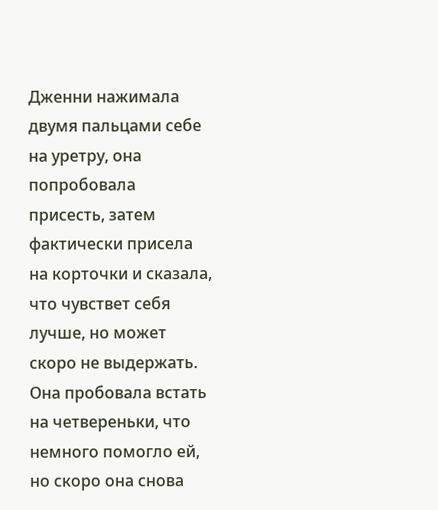Дженни нажимала двумя пальцами себе на уретру, она попробовала присесть, затем фактически присела на корточки и сказала, что чувствет себя лучше, но может скоро не выдержать. Она пробовала встать на четвереньки, что немного помогло ей, но скоро она снова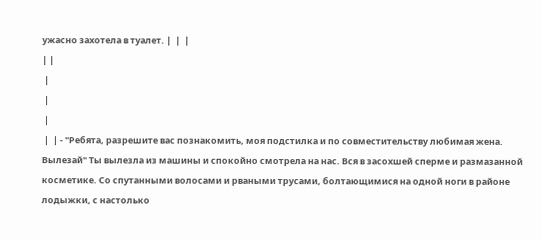ужасно захотела в туалет. |  |  |
| |
 |
 |
 |
 |  | - "Ребята, разрешите вас познакомить, моя подстилка и по совместительству любимая жена. Вылезай" Ты вылезла из машины и спокойно смотрела на нас. Вся в засохшей сперме и размазанной косметике. Со спутанными волосами и рваными трусами, болтающимися на одной ноги в районе лодыжки, с настолько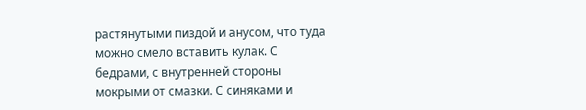растянутыми пиздой и анусом, что туда можно смело вставить кулак. С бедрами, с внутренней стороны мокрыми от смазки. С синяками и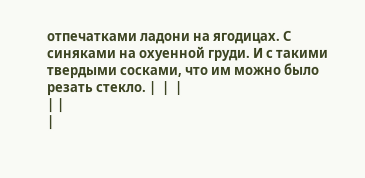отпечатками ладони на ягодицах. С синяками на охуенной груди. И с такими твердыми сосками, что им можно было резать стекло. |  |  |
| |
|